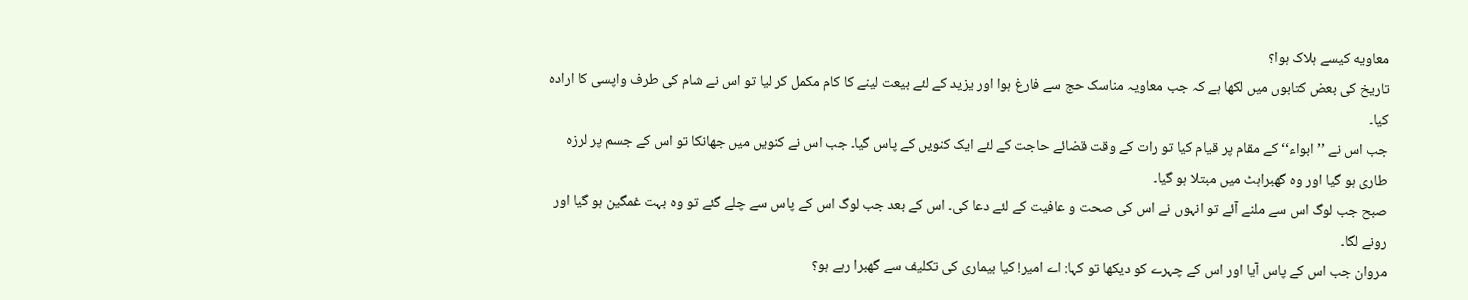معاویه کیسے ہلاک ہوا؟
تاریخ کی بعض کتابوں میں لکھا ہے کہ جب معاویہ مناسک حج سے فارغ ہوا اور یزید کے لئے بیعت لینے کا کام مکمل کر لیا تو اس نے شام کی طرف واپسی کا ارادہ کیا۔
جب اس نے ’’ابواء‘‘ کے مقام پر قیام کیا تو رات کے وقت قضائے حاجت کے لئے ایک کنویں کے پاس گیا۔ جب اس نے کنویں میں جھانکا تو اس کے جسم پر لرزہ طاری ہو گیا اور وہ گھبراہٹ میں مبتلا ہو گیا۔
صبح جب لوگ اس سے ملنے آئے تو انہوں نے اس کی صحت و عافیت کے لئے دعا کی۔ اس کے بعد جب لوگ اس کے پاس سے چلے گئے تو وہ بہت غمگین ہو گیا اور رونے لگا۔
مروان جب اس کے پاس آیا اور اس کے چہرے کو دیکھا تو کہا: اے امیر! کیا بیماری کی تکلیف سے گھبرا رہے ہو؟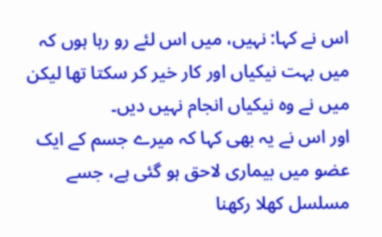اس نے کہا: نہیں، میں اس لئے رو رہا ہوں کہ میں بہت نیکیاں اور کار خیر کر سکتا تھا لیکن میں نے وہ نیکیاں انجام نہیں دیں۔
اور اس نے یہ بھی کہا کہ میرے جسم کے ایک عضو میں بیماری لاحق ہو گئی ہے، جسے مسلسل کھلا رکھنا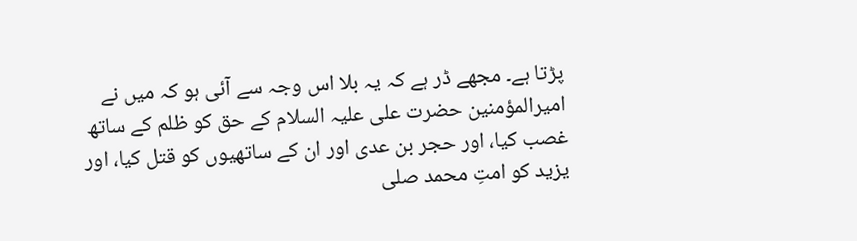پڑتا ہے۔ مجھے ڈر ہے کہ یہ بلا اس وجہ سے آئی ہو کہ میں نے امیرالمؤمنین حضرت علی علیہ السلام کے حق کو ظلم کے ساتھ غصب کیا، اور حجر بن عدی اور ان کے ساتھیوں کو قتل کیا، اور یزید کو امتِ محمد صلی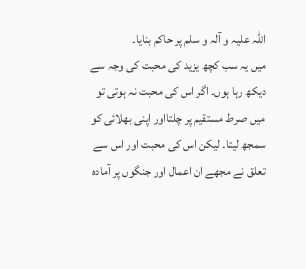اللہ علیہ و آلہ و سلم پر حاکم بنایا۔
میں یہ سب کچھ یزید کی محبت کی وجہ سے دیکھ رہا ہوں۔ اگر اس کی محبت نہ ہوتی تو میں صرط مستقیم پر چلتااور اپنی بھلائی کو سمجھ لیتا۔ لیکن اس کی محبت اور اس سے تعلق نے مجھے ان اعمال اور جنگوں پر آمادہ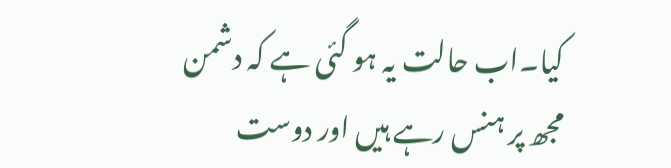کیا۔اب حالت یہ ہو گئی ہے کہ دشمن مجھ پر ہنس رہے ہیں اور دوست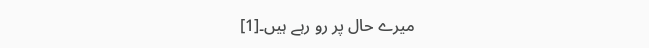میرے حال پر رو رہے ہیں۔[1]